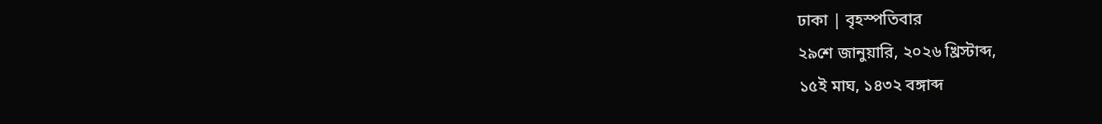ঢাকা | বৃহস্পতিবার
২৯শে জানুয়ারি, ২০২৬ খ্রিস্টাব্দ,
১৫ই মাঘ, ১৪৩২ বঙ্গাব্দ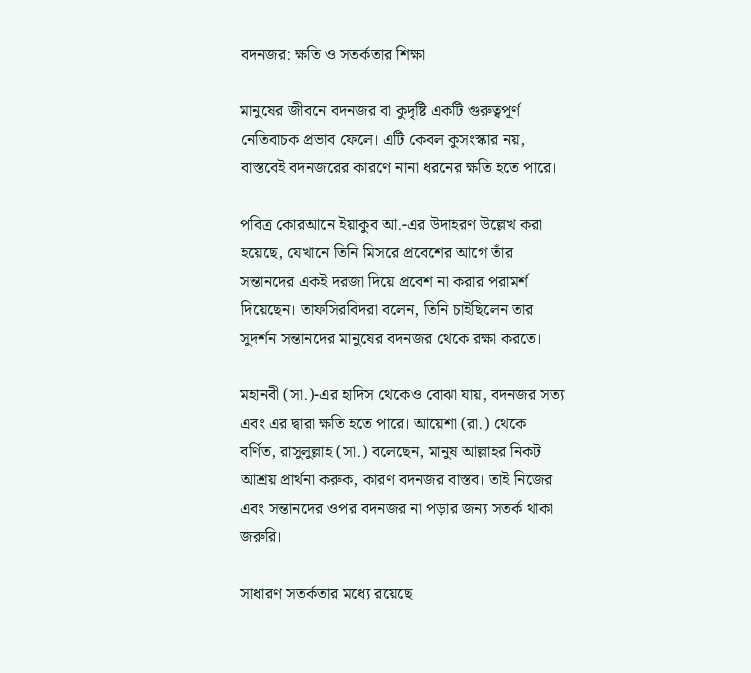বদনজর: ক্ষতি ও সতর্কতার শিক্ষা

মানুষের জীবনে বদনজর বা কুদৃষ্টি একটি গুরুত্বপূর্ণ নেতিবাচক প্রভাব ফেলে। এটি কেবল কুসংস্কার নয়, বাস্তবেই বদনজরের কারণে নানা ধরনের ক্ষতি হতে পারে।

পবিত্র কোরআনে ইয়াকুব আ.-এর উদাহরণ উল্লেখ করা হয়েছে, যেখানে তিনি মিসরে প্রবেশের আগে তাঁর সন্তানদের একই দরজা দিয়ে প্রবেশ না করার পরামর্শ দিয়েছেন। তাফসিরবিদরা বলেন, তিনি চাইছিলেন তার সুদর্শন সন্তানদের মানুষের বদনজর থেকে রক্ষা করতে।

মহানবী (সা.)-এর হাদিস থেকেও বোঝা যায়, বদনজর সত্য এবং এর দ্বারা ক্ষতি হতে পারে। আয়েশা (রা.) থেকে বর্ণিত, রাসুলুল্লাহ (সা.) বলেছেন, মানুষ আল্লাহর নিকট আশ্রয় প্রার্থনা করুক, কারণ বদনজর বাস্তব। তাই নিজের এবং সন্তানদের ওপর বদনজর না পড়ার জন্য সতর্ক থাকা জরুরি।

সাধারণ সতর্কতার মধ্যে রয়েছে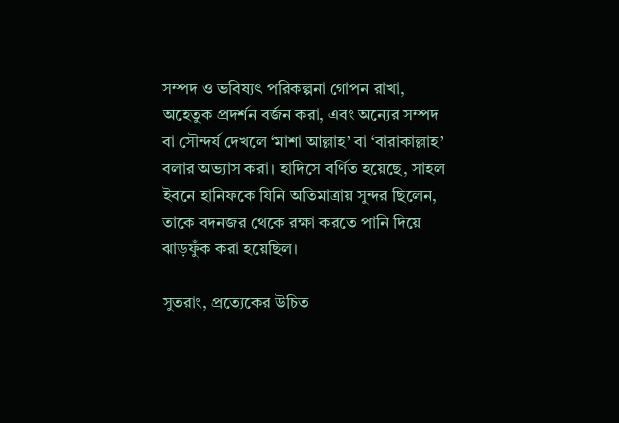সম্পদ ও ভবিষ্যৎ পরিকল্পনা গোপন রাখা, অহেতুক প্রদর্শন বর্জন করা, এবং অন্যের সম্পদ বা সৌন্দর্য দেখলে ‘মাশা আল্লাহ’ বা ‘বারাকাল্লাহ’ বলার অভ্যাস করা। হাদিসে বর্ণিত হয়েছে, সাহল ইবনে হানিফকে যিনি অতিমাত্রায় সুন্দর ছিলেন, তাকে বদনজর থেকে রক্ষা করতে পানি দিয়ে ঝাড়ফুঁক করা হয়েছিল।

সুতরাং, প্রত্যেকের উচিত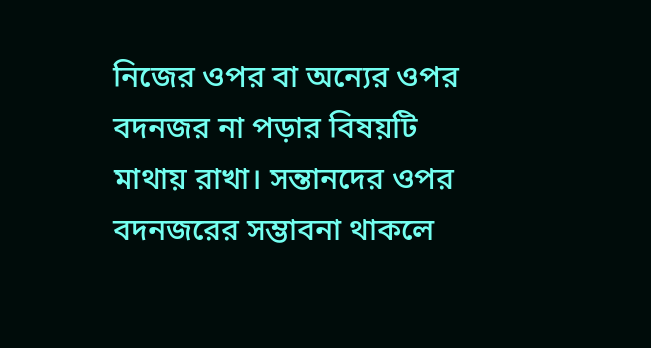নিজের ওপর বা অন্যের ওপর বদনজর না পড়ার বিষয়টি মাথায় রাখা। সন্তানদের ওপর বদনজরের সম্ভাবনা থাকলে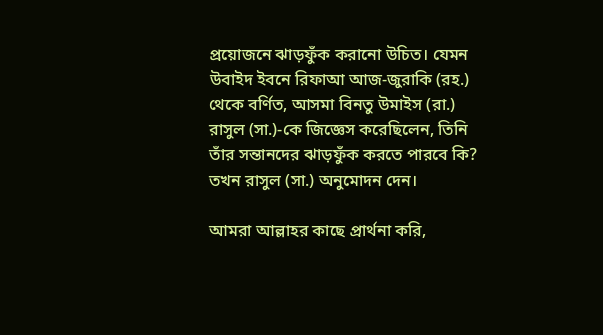প্রয়োজনে ঝাড়ফুঁক করানো উচিত। যেমন উবাইদ ইবনে রিফাআ আজ-জুরাকি (রহ.) থেকে বর্ণিত, আসমা বিনতু উমাইস (রা.) রাসুল (সা.)-কে জিজ্ঞেস করেছিলেন, তিনি তাঁর সন্তানদের ঝাড়ফুঁক করতে পারবে কি? তখন রাসুল (সা.) অনুমোদন দেন।

আমরা আল্লাহর কাছে প্রার্থনা করি,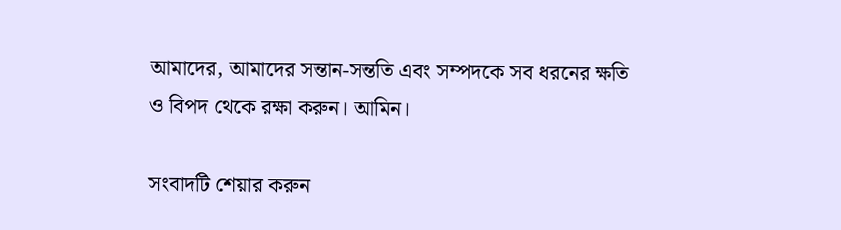আমাদের, আমাদের সন্তান-সন্ততি এবং সম্পদকে সব ধরনের ক্ষতি ও বিপদ থেকে রক্ষা করুন। আমিন।

সংবাদটি শেয়ার করুন